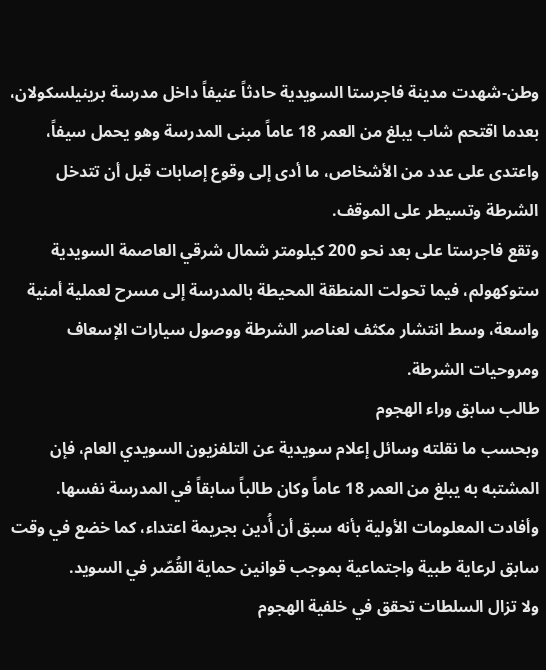وطن-شهدت مدينة فاجرستا السويدية حادثاً عنيفاً داخل مدرسة برينيلسكولان، بعدما اقتحم شاب يبلغ من العمر 18 عاماً مبنى المدرسة وهو يحمل سيفاً، واعتدى على عدد من الأشخاص، ما أدى إلى وقوع إصابات قبل أن تتدخل الشرطة وتسيطر على الموقف.
وتقع فاجرستا على بعد نحو 200 كيلومتر شمال شرقي العاصمة السويدية ستوكهولم، فيما تحولت المنطقة المحيطة بالمدرسة إلى مسرح لعملية أمنية واسعة، وسط انتشار مكثف لعناصر الشرطة ووصول سيارات الإسعاف ومروحيات الشرطة.
طالب سابق وراء الهجوم
وبحسب ما نقلته وسائل إعلام سويدية عن التلفزيون السويدي العام، فإن المشتبه به يبلغ من العمر 18 عاماً وكان طالباً سابقاً في المدرسة نفسها.
وأفادت المعلومات الأولية بأنه سبق أن أُدين بجريمة اعتداء، كما خضع في وقت سابق لرعاية طبية واجتماعية بموجب قوانين حماية القُصّر في السويد.
ولا تزال السلطات تحقق في خلفية الهجوم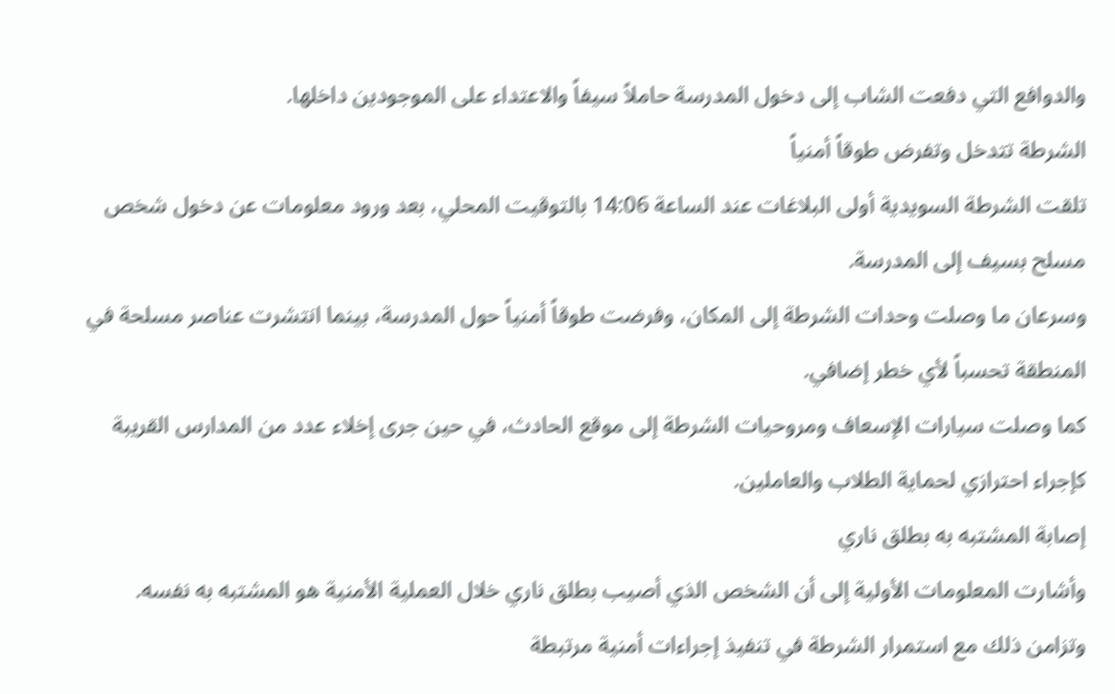والدوافع التي دفعت الشاب إلى دخول المدرسة حاملاً سيفاً والاعتداء على الموجودين داخلها.
الشرطة تتدخل وتفرض طوقاً أمنياً
تلقت الشرطة السويدية أولى البلاغات عند الساعة 14:06 بالتوقيت المحلي، بعد ورود معلومات عن دخول شخص مسلح بسيف إلى المدرسة.
وسرعان ما وصلت وحدات الشرطة إلى المكان، وفرضت طوقاً أمنياً حول المدرسة، بينما انتشرت عناصر مسلحة في المنطقة تحسباً لأي خطر إضافي.
كما وصلت سيارات الإسعاف ومروحيات الشرطة إلى موقع الحادث، في حين جرى إخلاء عدد من المدارس القريبة كإجراء احترازي لحماية الطلاب والعاملين.
إصابة المشتبه به بطلق ناري
وأشارت المعلومات الأولية إلى أن الشخص الذي أصيب بطلق ناري خلال العملية الأمنية هو المشتبه به نفسه.
وتزامن ذلك مع استمرار الشرطة في تنفيذ إجراءات أمنية مرتبطة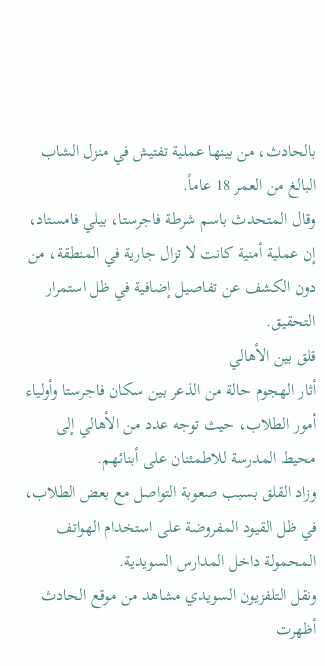بالحادث، من بينها عملية تفتيش في منزل الشاب البالغ من العمر 18 عاماً.
وقال المتحدث باسم شرطة فاجرستا، بيلي فامستاد، إن عملية أمنية كانت لا تزال جارية في المنطقة، من دون الكشف عن تفاصيل إضافية في ظل استمرار التحقيق.
قلق بين الأهالي
أثار الهجوم حالة من الذعر بين سكان فاجرستا وأولياء أمور الطلاب، حيث توجه عدد من الأهالي إلى محيط المدرسة للاطمئنان على أبنائهم.
وزاد القلق بسبب صعوبة التواصل مع بعض الطلاب، في ظل القيود المفروضة على استخدام الهواتف المحمولة داخل المدارس السويدية.
ونقل التلفزيون السويدي مشاهد من موقع الحادث أظهرت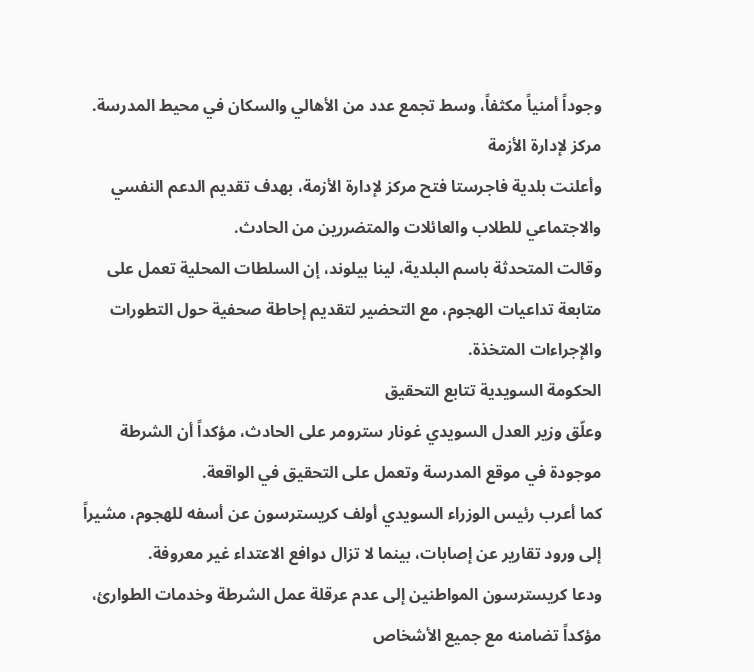وجوداً أمنياً مكثفاً، وسط تجمع عدد من الأهالي والسكان في محيط المدرسة.
مركز لإدارة الأزمة
وأعلنت بلدية فاجرستا فتح مركز لإدارة الأزمة، بهدف تقديم الدعم النفسي والاجتماعي للطلاب والعائلات والمتضررين من الحادث.
وقالت المتحدثة باسم البلدية، لينا بيلوند، إن السلطات المحلية تعمل على متابعة تداعيات الهجوم، مع التحضير لتقديم إحاطة صحفية حول التطورات والإجراءات المتخذة.
الحكومة السويدية تتابع التحقيق
وعلّق وزير العدل السويدي غونار سترومر على الحادث، مؤكداً أن الشرطة موجودة في موقع المدرسة وتعمل على التحقيق في الواقعة.
كما أعرب رئيس الوزراء السويدي أولف كريسترسون عن أسفه للهجوم، مشيراً إلى ورود تقارير عن إصابات، بينما لا تزال دوافع الاعتداء غير معروفة.
ودعا كريسترسون المواطنين إلى عدم عرقلة عمل الشرطة وخدمات الطوارئ، مؤكداً تضامنه مع جميع الأشخاص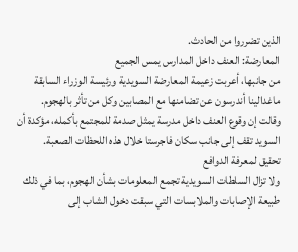الذين تضرروا من الحادث.
المعارضة: العنف داخل المدارس يمس الجميع
من جانبها، أعربت زعيمة المعارضة السويدية ورئيسة الوزراء السابقة ماغدالينا أندرسون عن تضامنها مع المصابين وكل من تأثر بالهجوم.
وقالت إن وقوع العنف داخل مدرسة يمثل صدمة للمجتمع بأكمله، مؤكدة أن السويد تقف إلى جانب سكان فاجرستا خلال هذه اللحظات الصعبة.
تحقيق لمعرفة الدوافع
ولا تزال السلطات السويدية تجمع المعلومات بشأن الهجوم، بما في ذلك طبيعة الإصابات والملابسات التي سبقت دخول الشاب إلى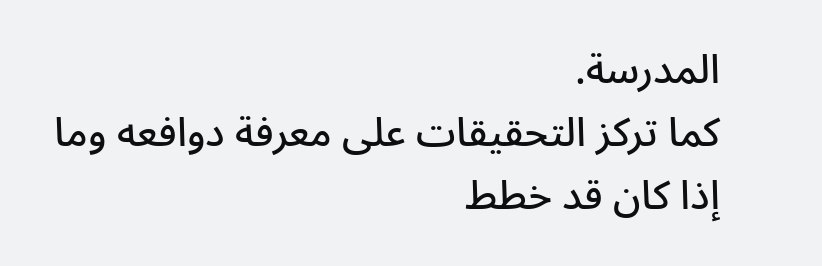المدرسة.
كما تركز التحقيقات على معرفة دوافعه وما إذا كان قد خطط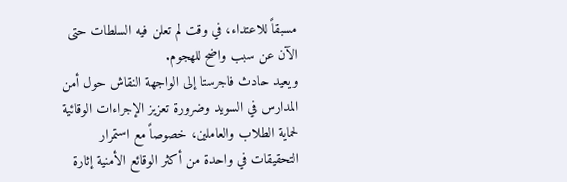مسبقاً للاعتداء، في وقت لم تعلن فيه السلطات حتى الآن عن سبب واضح للهجوم.
ويعيد حادث فاجرستا إلى الواجهة النقاش حول أمن المدارس في السويد وضرورة تعزيز الإجراءات الوقائية لحماية الطلاب والعاملين، خصوصاً مع استمرار التحقيقات في واحدة من أكثر الوقائع الأمنية إثارة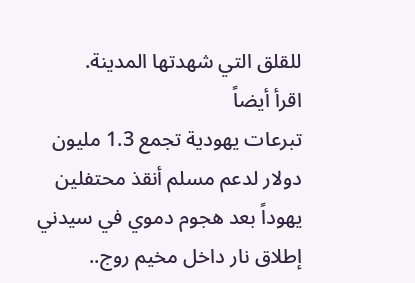للقلق التي شهدتها المدينة.
اقرأ أيضاً
تبرعات يهودية تجمع 1.3 مليون دولار لدعم مسلم أنقذ محتفلين يهوداً بعد هجوم دموي في سيدني
إطلاق نار داخل مخيم روج..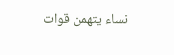نساء يتهمن قوات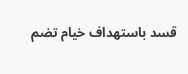قسد باستهداف خيام تضم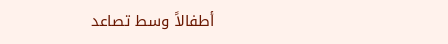أطفالاً وسط تصاعد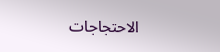الاحتجاجات